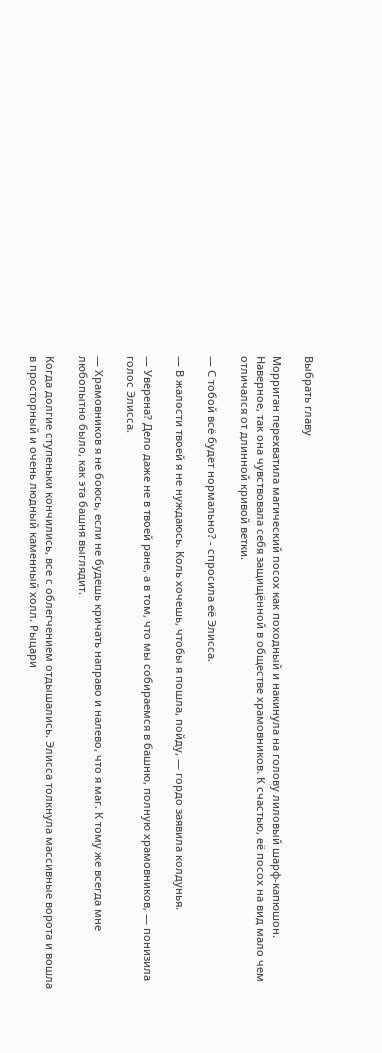Выбрать главу

Морриган перехватила магический посох как походный и накинула на голову лиловый шарф-капюшон. Наверное, так она чувствовала себя защищённой в обществе храмовников. К счастью, её посох на вид мало чем отличался от длинной кривой ветки.

— С тобой всё будет нормально? - спросила её Элисса.

— В жалости твоей я не нуждаюсь. Коль хочешь, чтобы я пошла, пойду, — гордо заявила колдунья.

— Уверена? Дело даже не в твоей ране, а в том, что мы собираемся в башню, полную храмовников, — понизила голос Элисса.

— Храмовников я не боюсь, если не будешь кричать направо и налево, что я маг. К тому же всегда мне любопытно было, как эта башня выглядит.

Когда долгие ступеньки кончились, все с облегчением отдышались. Элисса толкнула массивные ворота и вошла в просторный и очень людный каменный холл. Рыцари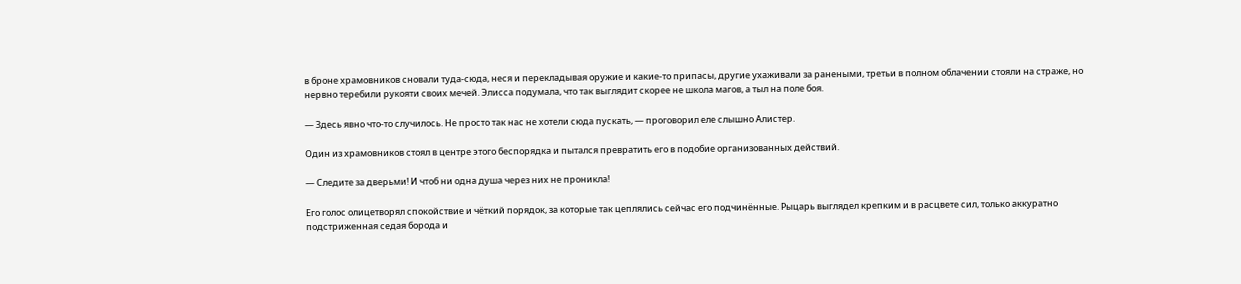в броне храмовников сновали туда-сюда, неся и перекладывая оружие и какие-то припасы, другие ухаживали за ранеными, третьи в полном облачении стояли на страже, но нервно теребили рукояти своих мечей. Элисса подумала, что так выглядит скорее не школа магов, а тыл на поле боя.

— Здесь явно что-то случилось. Не просто так нас не хотели сюда пускать, — проговорил еле слышно Алистер.

Один из храмовников стоял в центре этого беспорядка и пытался превратить его в подобие организованных действий.

— Следите за дверьми! И чтоб ни одна душа через них не проникла!

Его голос олицетворял спокойствие и чёткий порядок, за которые так цеплялись сейчас его подчинённые. Рыцарь выглядел крепким и в расцвете сил, только аккуратно подстриженная седая борода и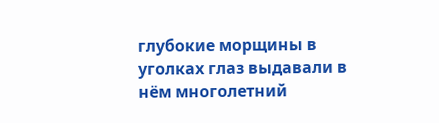глубокие морщины в уголках глаз выдавали в нём многолетний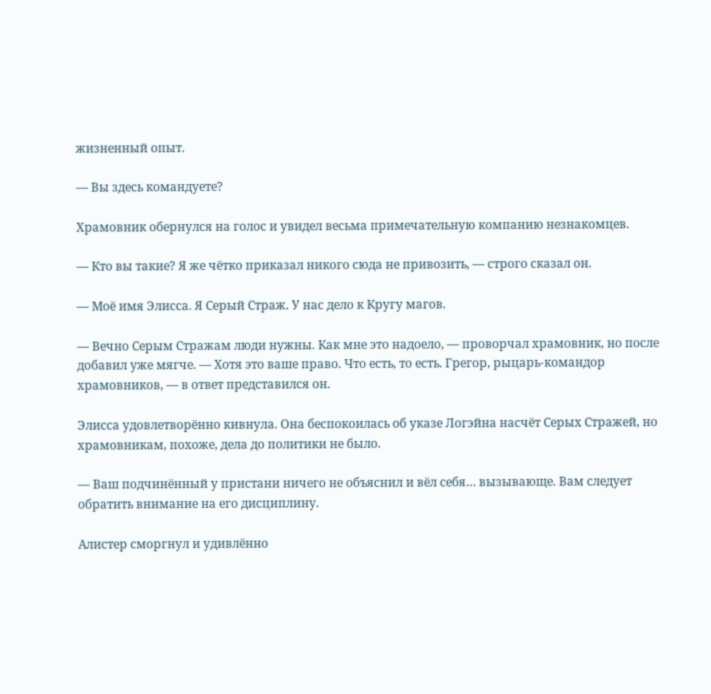жизненный опыт.

— Вы здесь командуете?

Храмовник обернулся на голос и увидел весьма примечательную компанию незнакомцев.

— Кто вы такие? Я же чётко приказал никого сюда не привозить, — строго сказал он.

— Моё имя Элисса. Я Серый Страж. У нас дело к Кругу магов.

— Вечно Серым Стражам люди нужны. Как мне это надоело, — проворчал храмовник, но после добавил уже мягче. — Хотя это ваше право. Что есть, то есть. Грегор, рыцарь-командор храмовников, — в ответ представился он.

Элисса удовлетворённо кивнула. Она беспокоилась об указе Логэйна насчёт Серых Стражей, но храмовникам, похоже, дела до политики не было.

— Ваш подчинённый у пристани ничего не объяснил и вёл себя… вызывающе. Вам следует обратить внимание на его дисциплину.

Алистер сморгнул и удивлённо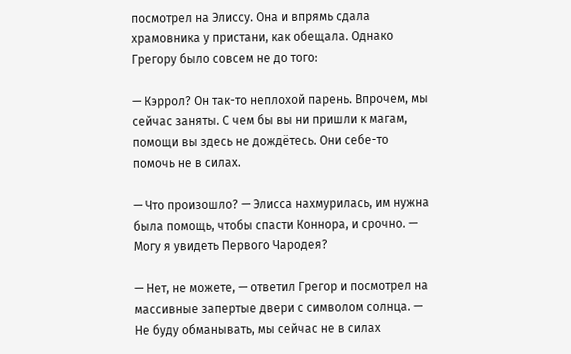посмотрел на Элиссу. Она и впрямь сдала храмовника у пристани, как обещала. Однако Грегору было совсем не до того:

— Кэррол? Он так-то неплохой парень. Впрочем, мы сейчас заняты. С чем бы вы ни пришли к магам, помощи вы здесь не дождётесь. Они себе-то помочь не в силах.

— Что произошло? — Элисса нахмурилась, им нужна была помощь, чтобы спасти Коннора, и срочно. — Могу я увидеть Первого Чародея?

— Нет, не можете, — ответил Грегор и посмотрел на массивные запертые двери с символом солнца. — Не буду обманывать, мы сейчас не в силах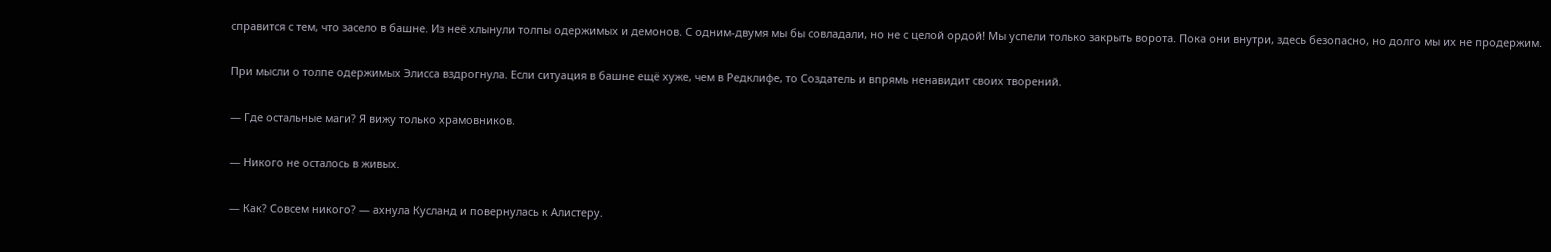справится с тем, что засело в башне. Из неё хлынули толпы одержимых и демонов. С одним-двумя мы бы совладали, но не с целой ордой! Мы успели только закрыть ворота. Пока они внутри, здесь безопасно, но долго мы их не продержим.

При мысли о толпе одержимых Элисса вздрогнула. Если ситуация в башне ещё хуже, чем в Редклифе, то Создатель и впрямь ненавидит своих творений.

— Где остальные маги? Я вижу только храмовников.

— Никого не осталось в живых.

— Как? Совсем никого? — ахнула Кусланд и повернулась к Алистеру.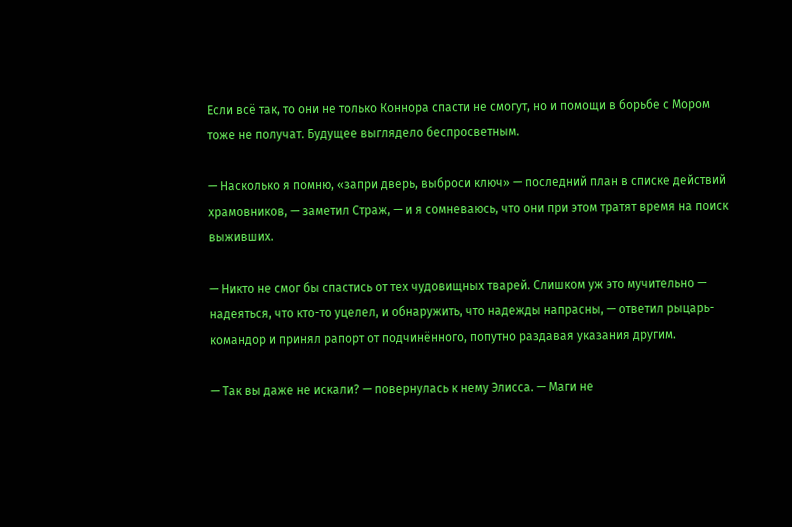Если всё так, то они не только Коннора спасти не смогут, но и помощи в борьбе с Мором тоже не получат. Будущее выглядело беспросветным.

— Насколько я помню, «запри дверь, выброси ключ» — последний план в списке действий храмовников, — заметил Страж, — и я сомневаюсь, что они при этом тратят время на поиск выживших.

— Никто не смог бы спастись от тех чудовищных тварей. Слишком уж это мучительно — надеяться, что кто-то уцелел, и обнаружить, что надежды напрасны, — ответил рыцарь-командор и принял рапорт от подчинённого, попутно раздавая указания другим.

— Так вы даже не искали? — повернулась к нему Элисса. — Маги не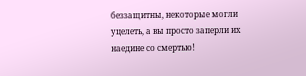беззащитны, некоторые могли уцелеть, а вы просто заперли их наедине со смертью!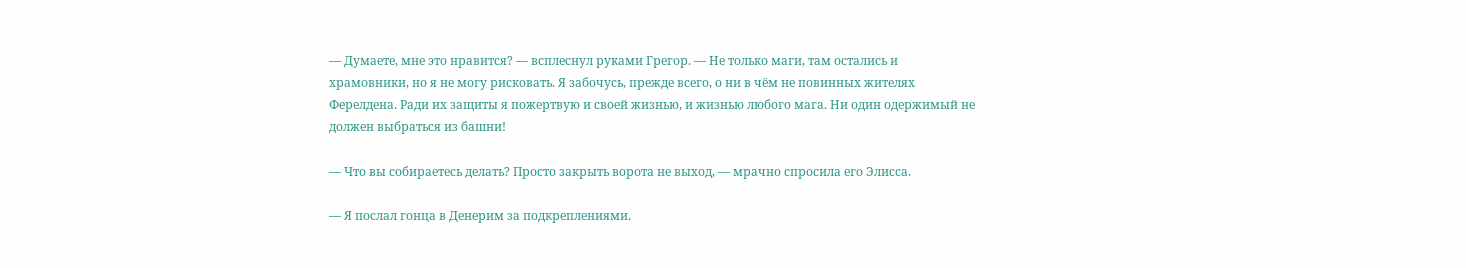— Думаете, мне это нравится? — всплеснул руками Грегор. — Не только маги, там остались и храмовники, но я не могу рисковать. Я забочусь, прежде всего, о ни в чём не повинных жителях Ферелдена. Ради их защиты я пожертвую и своей жизнью, и жизнью любого мага. Ни один одержимый не должен выбраться из башни!

— Что вы собираетесь делать? Просто закрыть ворота не выход, — мрачно спросила его Элисса.

— Я послал гонца в Денерим за подкреплениями.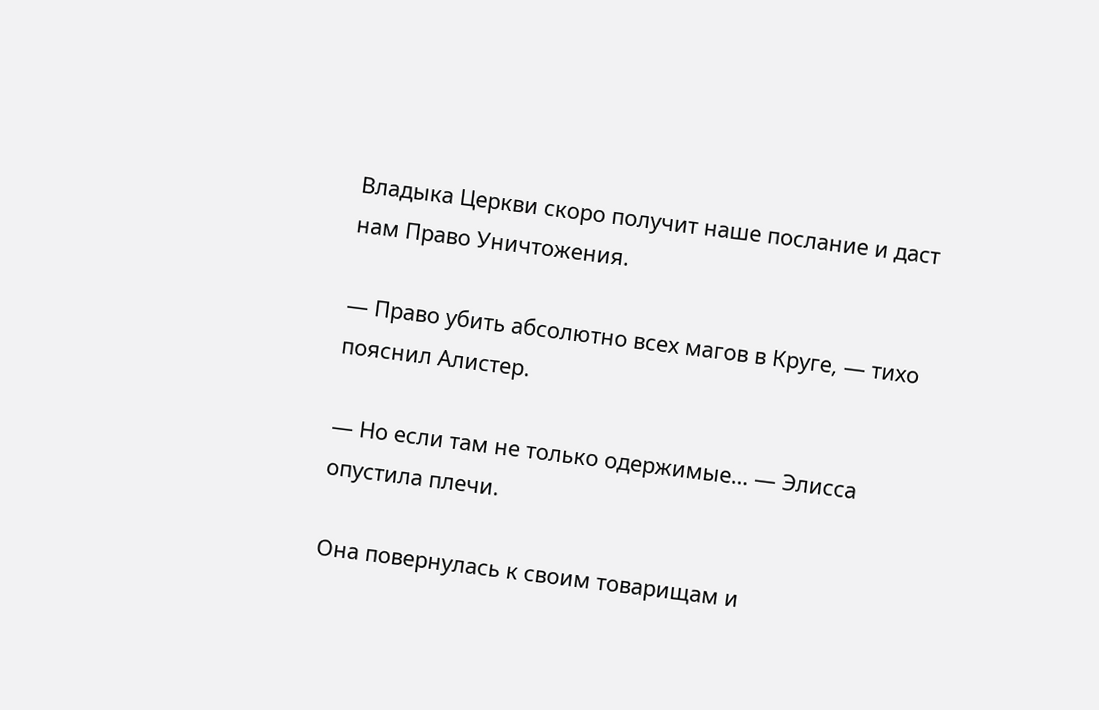Владыка Церкви скоро получит наше послание и даст нам Право Уничтожения.

— Право убить абсолютно всех магов в Круге, — тихо пояснил Алистер.

— Но если там не только одержимые… — Элисса опустила плечи.

Она повернулась к своим товарищам и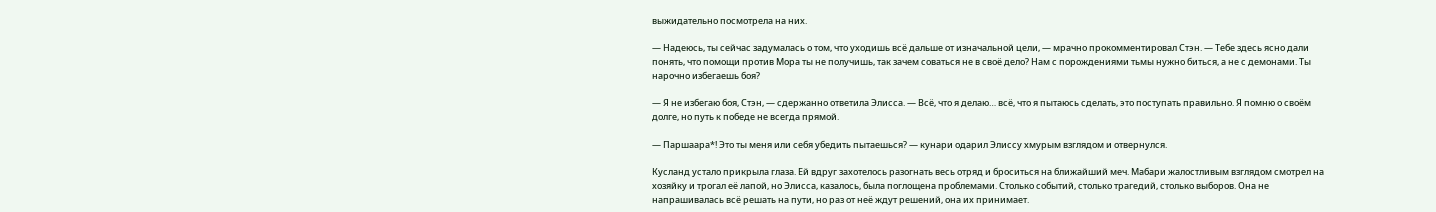выжидательно посмотрела на них.

— Надеюсь, ты сейчас задумалась о том, что уходишь всё дальше от изначальной цели, — мрачно прокомментировал Стэн. — Тебе здесь ясно дали понять, что помощи против Мора ты не получишь, так зачем соваться не в своё дело? Нам с порождениями тьмы нужно биться, а не с демонами. Ты нарочно избегаешь боя?

— Я не избегаю боя, Стэн, — сдержанно ответила Элисса. — Всё, что я делаю… всё, что я пытаюсь сделать, это поступать правильно. Я помню о своём долге, но путь к победе не всегда прямой.

— Паршаара*! Это ты меня или себя убедить пытаешься? — кунари одарил Элиссу хмурым взглядом и отвернулся.

Кусланд устало прикрыла глаза. Ей вдруг захотелось разогнать весь отряд и броситься на ближайший меч. Мабари жалостливым взглядом смотрел на хозяйку и трогал её лапой, но Элисса, казалось, была поглощена проблемами. Столько событий, столько трагедий, столько выборов. Она не напрашивалась всё решать на пути, но раз от неё ждут решений, она их принимает.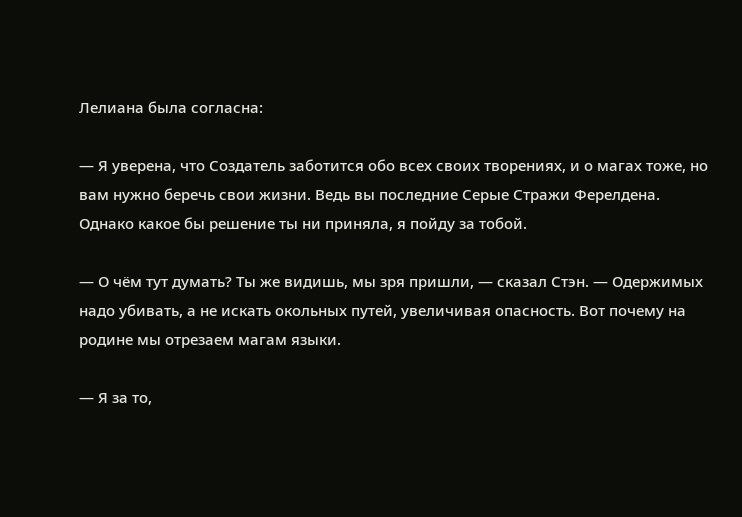Лелиана была согласна:

— Я уверена, что Создатель заботится обо всех своих творениях, и о магах тоже, но вам нужно беречь свои жизни. Ведь вы последние Серые Стражи Ферелдена. Однако какое бы решение ты ни приняла, я пойду за тобой.

— О чём тут думать? Ты же видишь, мы зря пришли, — сказал Стэн. — Одержимых надо убивать, а не искать окольных путей, увеличивая опасность. Вот почему на родине мы отрезаем магам языки.

— Я за то,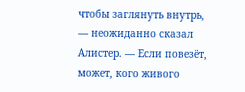чтобы заглянуть внутрь, — неожиданно сказал Алистер. — Если повезёт, может, кого живого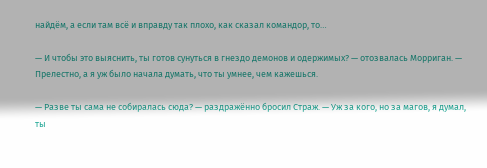найдём, а если там всё и вправду так плохо, как сказал командор, то…

— И чтобы это выяснить, ты готов сунуться в гнездо демонов и одержимых? — отозвалась Морриган. — Прелестно, а я уж было начала думать, что ты умнее, чем кажешься.

— Разве ты сама не собиралась сюда? — раздражённо бросил Страж. — Уж за кого, но за магов, я думал, ты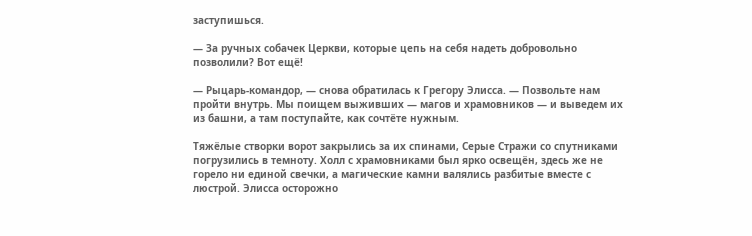заступишься.

— За ручных собачек Церкви, которые цепь на себя надеть добровольно позволили? Вот ещё!

— Рыцарь-командор, — снова обратилась к Грегору Элисса. — Позвольте нам пройти внутрь. Мы поищем выживших — магов и храмовников — и выведем их из башни, а там поступайте, как сочтёте нужным.

Тяжёлые створки ворот закрылись за их спинами, Серые Стражи со спутниками погрузились в темноту. Холл с храмовниками был ярко освещён, здесь же не горело ни единой свечки, а магические камни валялись разбитые вместе с люстрой. Элисса осторожно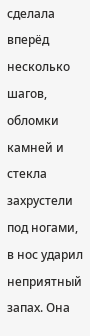сделала вперёд несколько шагов, обломки камней и стекла захрустели под ногами, в нос ударил неприятный запах. Она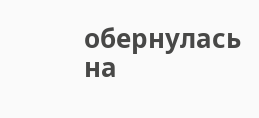обернулась на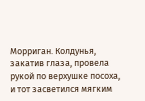Морриган. Колдунья, закатив глаза, провела рукой по верхушке посоха, и тот засветился мягким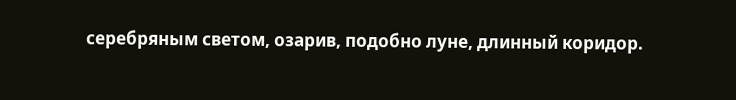серебряным светом, озарив, подобно луне, длинный коридор.